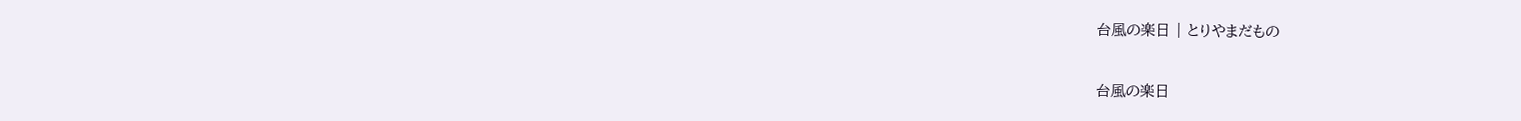台風の楽日 | とりやまだもの

台風の楽日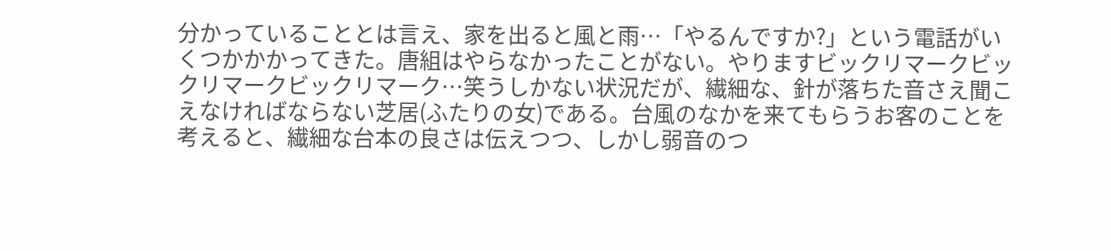分かっていることとは言え、家を出ると風と雨…「やるんですか?」という電話がいくつかかかってきた。唐組はやらなかったことがない。やりますビックリマークビックリマークビックリマーク…笑うしかない状況だが、繊細な、針が落ちた音さえ聞こえなければならない芝居(ふたりの女)である。台風のなかを来てもらうお客のことを考えると、繊細な台本の良さは伝えつつ、しかし弱音のつ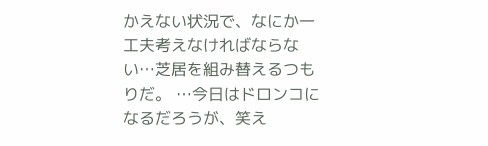かえない状況で、なにか一工夫考えなければならない…芝居を組み替えるつもりだ。 …今日はドロンコになるだろうが、笑え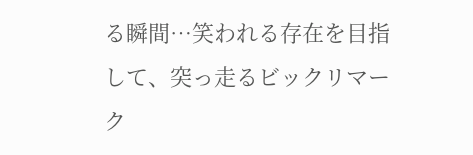る瞬間…笑われる存在を目指して、突っ走るビックリマーク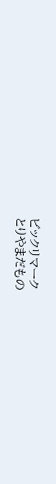ビックリマーク
とりやまだもの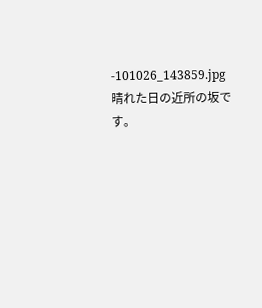-101026_143859.jpg晴れた日の近所の坂です。